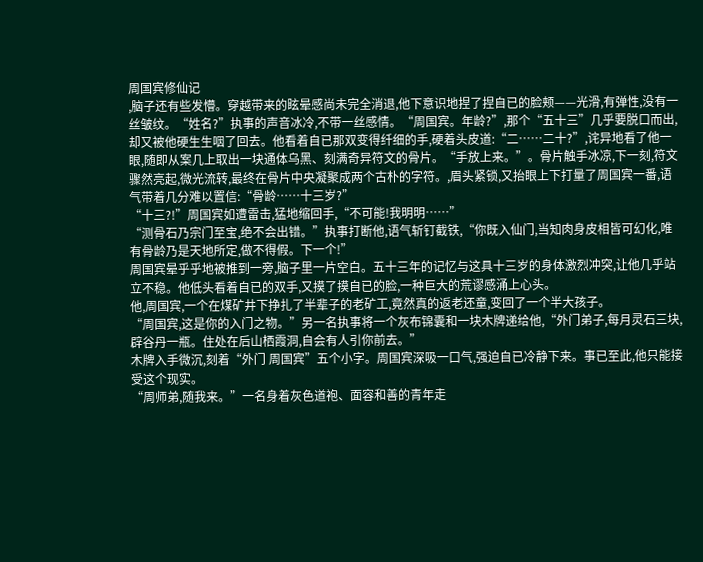周国宾修仙记
,脑子还有些发懵。穿越带来的眩晕感尚未完全消退,他下意识地捏了捏自已的脸颊——光滑,有弹性,没有一丝皱纹。“姓名?”执事的声音冰冷,不带一丝感情。“周国宾。年龄?”,那个“五十三”几乎要脱口而出,却又被他硬生生咽了回去。他看着自已那双变得纤细的手,硬着头皮道:“二……二十?”,诧异地看了他一眼,随即从案几上取出一块通体乌黑、刻满奇异符文的骨片。“手放上来。”。骨片触手冰凉,下一刻,符文骤然亮起,微光流转,最终在骨片中央凝聚成两个古朴的字符。,眉头紧锁,又抬眼上下打量了周国宾一番,语气带着几分难以置信:“骨龄……十三岁?”
“十三?!”周国宾如遭雷击,猛地缩回手,“不可能!我明明……”
“测骨石乃宗门至宝,绝不会出错。”执事打断他,语气斩钉截铁,“你既入仙门,当知肉身皮相皆可幻化,唯有骨龄乃是天地所定,做不得假。下一个!”
周国宾晕乎乎地被推到一旁,脑子里一片空白。五十三年的记忆与这具十三岁的身体激烈冲突,让他几乎站立不稳。他低头看着自已的双手,又摸了摸自已的脸,一种巨大的荒谬感涌上心头。
他,周国宾,一个在煤矿井下挣扎了半辈子的老矿工,竟然真的返老还童,变回了一个半大孩子。
“周国宾,这是你的入门之物。”另一名执事将一个灰布锦囊和一块木牌递给他,“外门弟子,每月灵石三块,辟谷丹一瓶。住处在后山栖霞洞,自会有人引你前去。”
木牌入手微沉,刻着“外门 周国宾”五个小字。周国宾深吸一口气,强迫自已冷静下来。事已至此,他只能接受这个现实。
“周师弟,随我来。”一名身着灰色道袍、面容和善的青年走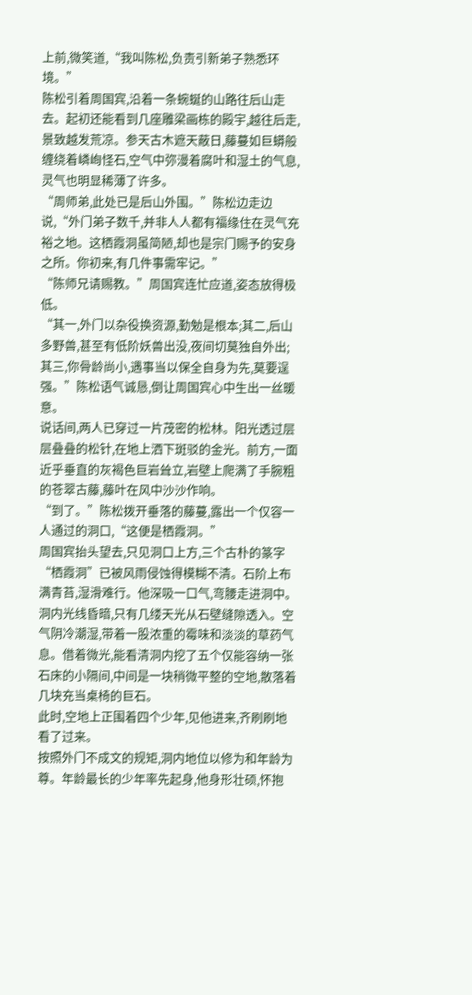上前,微笑道,“我叫陈松,负责引新弟子熟悉环境。”
陈松引着周国宾,沿着一条蜿蜒的山路往后山走去。起初还能看到几座雕梁画栋的殿宇,越往后走,景致越发荒凉。参天古木遮天蔽日,藤蔓如巨蟒般缠绕着嶙峋怪石,空气中弥漫着腐叶和湿土的气息,灵气也明显稀薄了许多。
“周师弟,此处已是后山外围。”陈松边走边说,“外门弟子数千,并非人人都有福缘住在灵气充裕之地。这栖霞洞虽简陋,却也是宗门赐予的安身之所。你初来,有几件事需牢记。”
“陈师兄请赐教。”周国宾连忙应道,姿态放得极低。
“其一,外门以杂役换资源,勤勉是根本;其二,后山多野兽,甚至有低阶妖兽出没,夜间切莫独自外出;其三,你骨龄尚小,遇事当以保全自身为先,莫要逞强。”陈松语气诚恳,倒让周国宾心中生出一丝暖意。
说话间,两人已穿过一片茂密的松林。阳光透过层层叠叠的松针,在地上洒下斑驳的金光。前方,一面近乎垂直的灰褐色巨岩耸立,岩壁上爬满了手腕粗的苍翠古藤,藤叶在风中沙沙作响。
“到了。”陈松拨开垂落的藤蔓,露出一个仅容一人通过的洞口,“这便是栖霞洞。”
周国宾抬头望去,只见洞口上方,三个古朴的篆字“栖霞洞”已被风雨侵蚀得模糊不清。石阶上布满青苔,湿滑难行。他深吸一口气,弯腰走进洞中。
洞内光线昏暗,只有几缕天光从石壁缝隙透入。空气阴冷潮湿,带着一股浓重的霉味和淡淡的草药气息。借着微光,能看清洞内挖了五个仅能容纳一张石床的小隔间,中间是一块稍微平整的空地,散落着几块充当桌椅的巨石。
此时,空地上正围着四个少年,见他进来,齐刷刷地看了过来。
按照外门不成文的规矩,洞内地位以修为和年龄为尊。年龄最长的少年率先起身,他身形壮硕,怀抱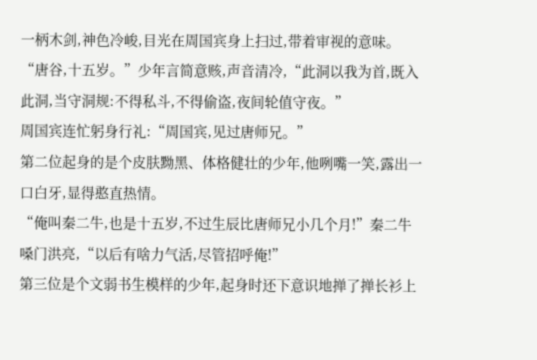一柄木剑,神色冷峻,目光在周国宾身上扫过,带着审视的意味。
“唐谷,十五岁。”少年言简意赅,声音清冷,“此洞以我为首,既入此洞,当守洞规:不得私斗,不得偷盗,夜间轮值守夜。”
周国宾连忙躬身行礼:“周国宾,见过唐师兄。”
第二位起身的是个皮肤黝黑、体格健壮的少年,他咧嘴一笑,露出一口白牙,显得憨直热情。
“俺叫秦二牛,也是十五岁,不过生辰比唐师兄小几个月!”秦二牛嗓门洪亮,“以后有啥力气活,尽管招呼俺!”
第三位是个文弱书生模样的少年,起身时还下意识地掸了掸长衫上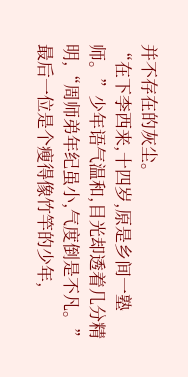并不存在的灰尘。
“在下李西来,十四岁,原是乡间一塾师。”少年语气温和,目光却透着几分精明,“周师弟年纪虽小,气度倒是不凡。”
最后一位是个瘦得像竹竿的少年,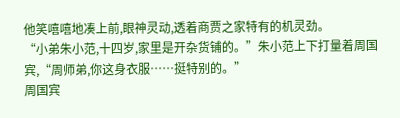他笑嘻嘻地凑上前,眼神灵动,透着商贾之家特有的机灵劲。
“小弟朱小范,十四岁,家里是开杂货铺的。”朱小范上下打量着周国宾,“周师弟,你这身衣服……挺特别的。”
周国宾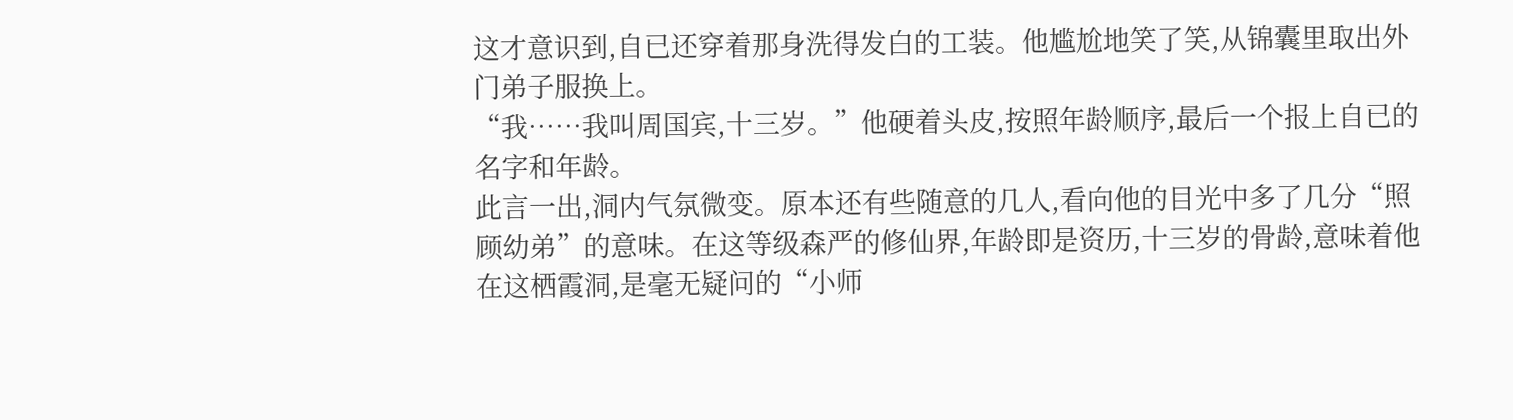这才意识到,自已还穿着那身洗得发白的工装。他尴尬地笑了笑,从锦囊里取出外门弟子服换上。
“我……我叫周国宾,十三岁。”他硬着头皮,按照年龄顺序,最后一个报上自已的名字和年龄。
此言一出,洞内气氛微变。原本还有些随意的几人,看向他的目光中多了几分“照顾幼弟”的意味。在这等级森严的修仙界,年龄即是资历,十三岁的骨龄,意味着他在这栖霞洞,是毫无疑问的“小师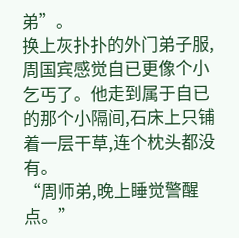弟”。
换上灰扑扑的外门弟子服,周国宾感觉自已更像个小乞丐了。他走到属于自已的那个小隔间,石床上只铺着一层干草,连个枕头都没有。
“周师弟,晚上睡觉警醒点。”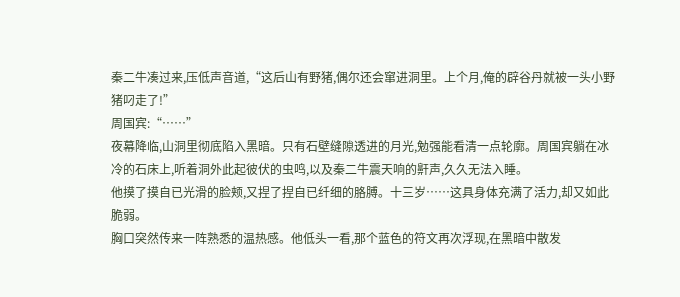秦二牛凑过来,压低声音道,“这后山有野猪,偶尔还会窜进洞里。上个月,俺的辟谷丹就被一头小野猪叼走了!”
周国宾:“……”
夜幕降临,山洞里彻底陷入黑暗。只有石壁缝隙透进的月光,勉强能看清一点轮廓。周国宾躺在冰冷的石床上,听着洞外此起彼伏的虫鸣,以及秦二牛震天响的鼾声,久久无法入睡。
他摸了摸自已光滑的脸颊,又捏了捏自已纤细的胳膊。十三岁……这具身体充满了活力,却又如此脆弱。
胸口突然传来一阵熟悉的温热感。他低头一看,那个蓝色的符文再次浮现,在黑暗中散发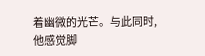着幽微的光芒。与此同时,他感觉脚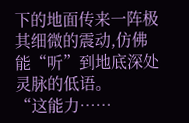下的地面传来一阵极其细微的震动,仿佛能“听”到地底深处灵脉的低语。
“这能力……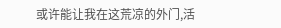或许能让我在这荒凉的外门,活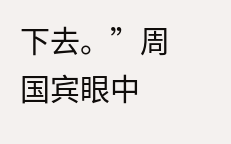下去。”周国宾眼中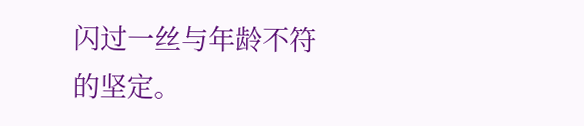闪过一丝与年龄不符的坚定。